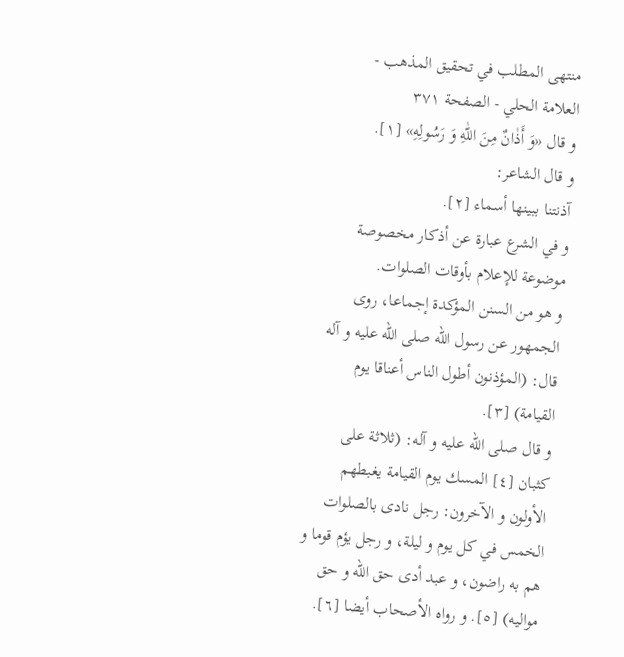منتهى المطلب في تحقيق المذهب - العلامة الحلي - الصفحة ٣٧١
و قال «وَ أَذٰانٌ مِنَ اللّٰهِ وَ رَسُولِهِ» [١].
و قال الشاعر:
آذنتنا ببينها أسماء [٢].
و في الشرع عبارة عن أذكار مخصوصة موضوعة للإعلام بأوقات الصلوات.
و هو من السنن المؤكدة إجماعا، روى الجمهور عن رسول الله صلى الله عليه و آله قال: (المؤذنون أطول الناس أعناقا يوم القيامة) [٣].
و قال صلى الله عليه و آله: (ثلاثة على كثبان [٤] المسك يوم القيامة يغبطهم الأولون و الآخرون: رجل نادى بالصلوات الخمس في كل يوم و ليلة، و رجل يؤم قوما و هم به راضون، و عبد أدى حق الله و حق مواليه) [٥]. و رواه الأصحاب أيضا [٦].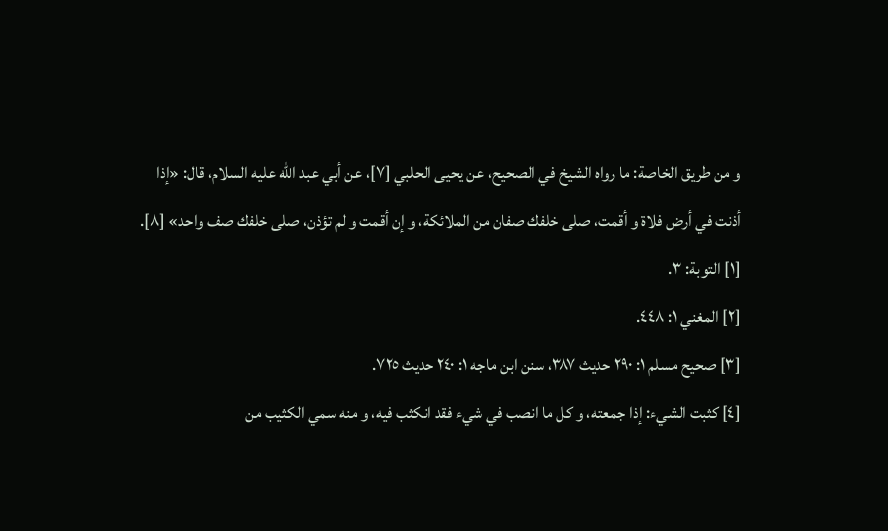و من طريق الخاصة: ما رواه الشيخ في الصحيح، عن يحيى الحلبي [٧]، عن أبي عبد الله عليه السلام، قال: «إذا أذنت في أرض فلاة و أقمت، صلى خلفك صفان من الملائكة، و إن أقمت و لم تؤذن، صلى خلفك صف واحد» [٨].
[١] التوبة: ٣.
[٢] المغني ١: ٤٤٨.
[٣] صحيح مسلم ١: ٢٩٠ حديث ٣٨٧، سنن ابن ماجه ١: ٢٤٠ حديث ٧٢٥.
[٤] كثبت الشيء: إذا جمعته، و كل ما انصب في شيء فقد انكثب فيه، و منه سمي الكثيب من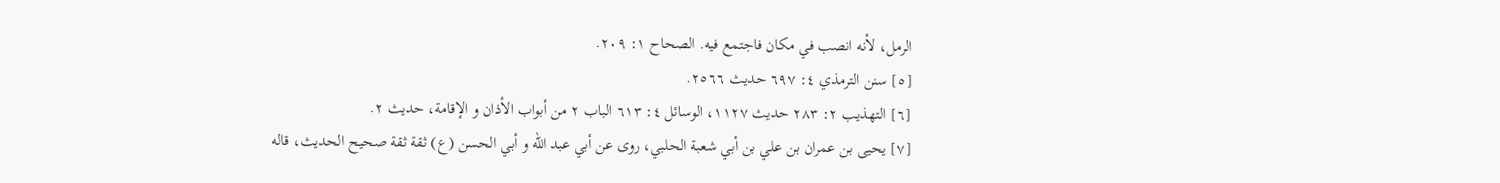الرمل، لأنه انصب في مكان فاجتمع فيه. الصحاح ١: ٢٠٩.
[٥] سنن الترمذي ٤: ٦٩٧ حديث ٢٥٦٦.
[٦] التهذيب ٢: ٢٨٣ حديث ١١٢٧، الوسائل ٤: ٦١٣ الباب ٢ من أبواب الأذان و الإقامة، حديث ٢.
[٧] يحيى بن عمران بن علي بن أبي شعبة الحلبي، روى عن أبي عبد الله و أبي الحسن (ع) ثقة ثقة صحيح الحديث، قاله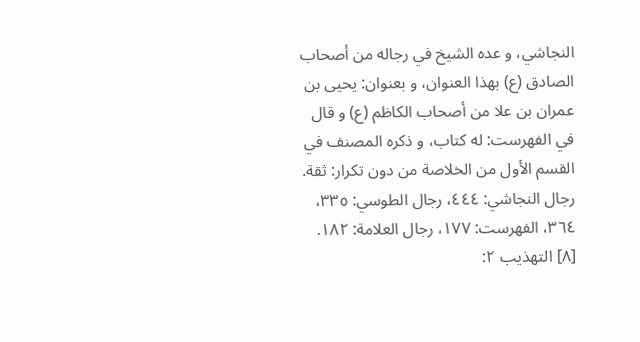النجاشي، و عده الشيخ في رجاله من أصحاب الصادق (ع) بهذا العنوان، و بعنوان: يحيى بن عمران بن علا من أصحاب الكاظم (ع) و قال في الفهرست: له كتاب، و ذكره المصنف في القسم الأول من الخلاصة من دون تكرار: ثقة.
رجال النجاشي: ٤٤٤، رجال الطوسي: ٣٣٥، ٣٦٤، الفهرست: ١٧٧، رجال العلامة: ١٨٢.
[٨] التهذيب ٢: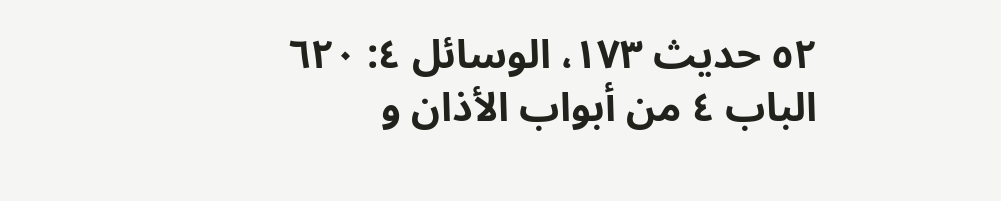٥٢ حديث ١٧٣، الوسائل ٤: ٦٢٠ الباب ٤ من أبواب الأذان و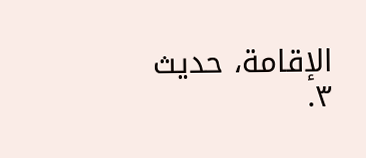الإقامة، حديث ٣.